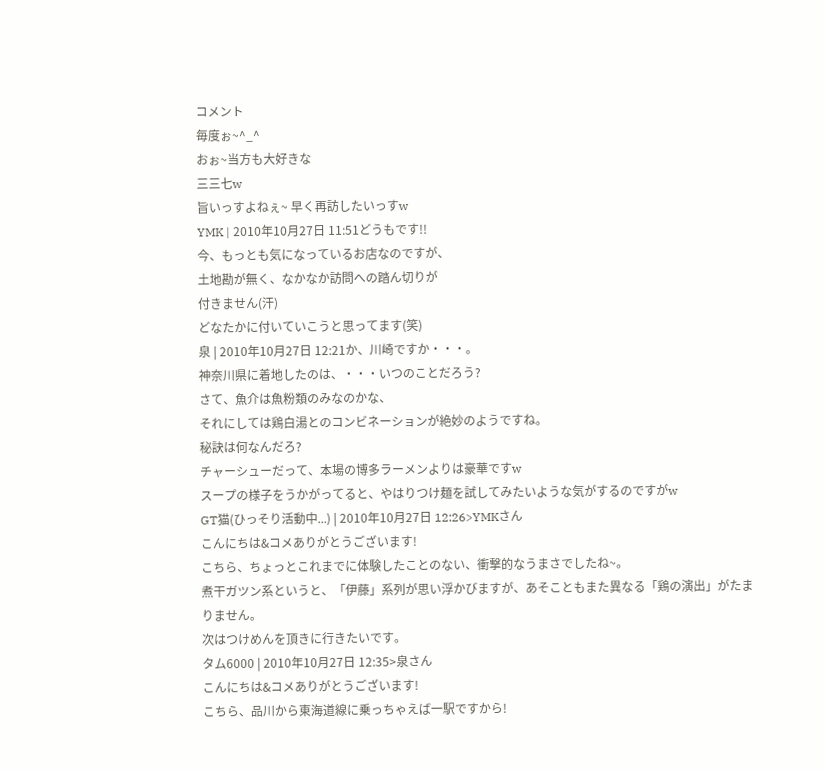コメント
毎度ぉ~^_^
おぉ~当方も大好きな
三三七w
旨いっすよねぇ~ 早く再訪したいっすw
YMK | 2010年10月27日 11:51どうもです!!
今、もっとも気になっているお店なのですが、
土地勘が無く、なかなか訪問への踏ん切りが
付きません(汗)
どなたかに付いていこうと思ってます(笑)
泉 | 2010年10月27日 12:21か、川崎ですか・・・。
神奈川県に着地したのは、・・・いつのことだろう?
さて、魚介は魚粉類のみなのかな、
それにしては鶏白湯とのコンビネーションが絶妙のようですね。
秘訣は何なんだろ?
チャーシューだって、本場の博多ラーメンよりは豪華ですw
スープの様子をうかがってると、やはりつけ麺を試してみたいような気がするのですがw
GT猫(ひっそり活動中...) | 2010年10月27日 12:26>YMKさん
こんにちは&コメありがとうございます!
こちら、ちょっとこれまでに体験したことのない、衝撃的なうまさでしたね~。
煮干ガツン系というと、「伊藤」系列が思い浮かびますが、あそこともまた異なる「鶏の演出」がたまりません。
次はつけめんを頂きに行きたいです。
タム6000 | 2010年10月27日 12:35>泉さん
こんにちは&コメありがとうございます!
こちら、品川から東海道線に乗っちゃえば一駅ですから!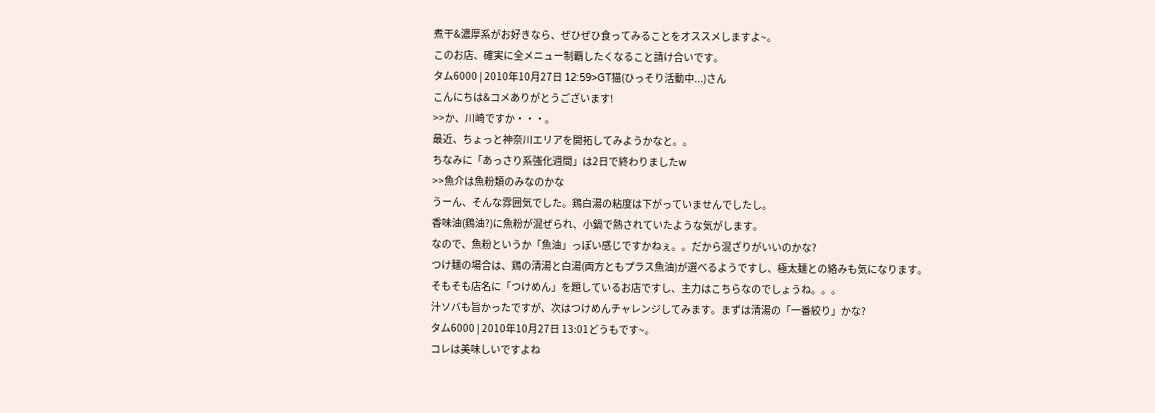煮干&濃厚系がお好きなら、ぜひぜひ食ってみることをオススメしますよ~。
このお店、確実に全メニュー制覇したくなること請け合いです。
タム6000 | 2010年10月27日 12:59>GT猫(ひっそり活動中...)さん
こんにちは&コメありがとうございます!
>>か、川崎ですか・・・。
最近、ちょっと神奈川エリアを開拓してみようかなと。。
ちなみに「あっさり系強化週間」は2日で終わりましたw
>>魚介は魚粉類のみなのかな
うーん、そんな雰囲気でした。鶏白湯の粘度は下がっていませんでしたし。
香味油(鶏油?)に魚粉が混ぜられ、小鍋で熱されていたような気がします。
なので、魚粉というか「魚油」っぽい感じですかねぇ。。だから混ざりがいいのかな?
つけ麺の場合は、鶏の清湯と白湯(両方ともプラス魚油)が選べるようですし、極太麺との絡みも気になります。
そもそも店名に「つけめん」を題しているお店ですし、主力はこちらなのでしょうね。。。
汁ソバも旨かったですが、次はつけめんチャレンジしてみます。まずは清湯の「一番絞り」かな?
タム6000 | 2010年10月27日 13:01どうもです~。
コレは美味しいですよね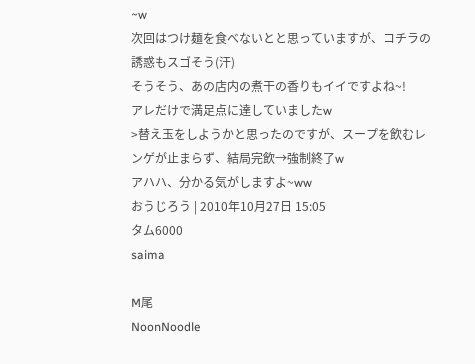~w
次回はつけ麺を食べないとと思っていますが、コチラの誘惑もスゴそう(汗)
そうそう、あの店内の煮干の香りもイイですよね~!
アレだけで満足点に達していましたw
>替え玉をしようかと思ったのですが、スープを飲むレンゲが止まらず、結局完飲→強制終了w
アハハ、分かる気がしますよ~ww
おうじろう | 2010年10月27日 15:05
タム6000
saima

M尾
NoonNoodle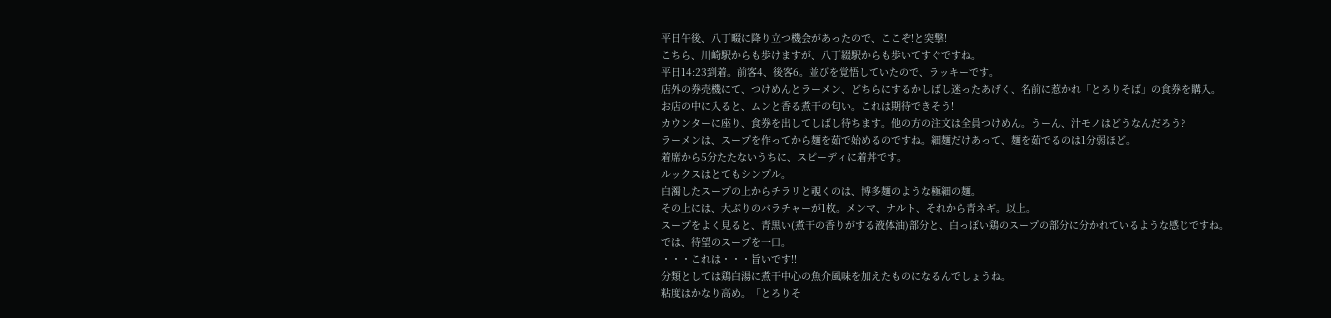平日午後、八丁畷に降り立つ機会があったので、ここぞ!と突撃!
こちら、川崎駅からも歩けますが、八丁綴駅からも歩いてすぐですね。
平日14:23到着。前客4、後客6。並びを覚悟していたので、ラッキーです。
店外の券売機にて、つけめんとラーメン、どちらにするかしばし迷ったあげく、名前に惹かれ「とろりそば」の食券を購入。
お店の中に入ると、ムンと香る煮干の匂い。これは期待できそう!
カウンターに座り、食券を出してしばし待ちます。他の方の注文は全員つけめん。うーん、汁モノはどうなんだろう?
ラーメンは、スープを作ってから麺を茹で始めるのですね。細麺だけあって、麺を茹でるのは1分弱ほど。
着席から5分たたないうちに、スピーディに着丼です。
ルックスはとてもシンプル。
白濁したスープの上からチラリと覗くのは、博多麺のような極細の麺。
その上には、大ぶりのバラチャーが1枚。メンマ、ナルト、それから青ネギ。以上。
スープをよく見ると、青黒い(煮干の香りがする液体油)部分と、白っぽい鶏のスープの部分に分かれているような感じですね。
では、待望のスープを一口。
・・・これは・・・旨いです!!
分類としては鶏白湯に煮干中心の魚介風味を加えたものになるんでしょうね。
粘度はかなり高め。「とろりそ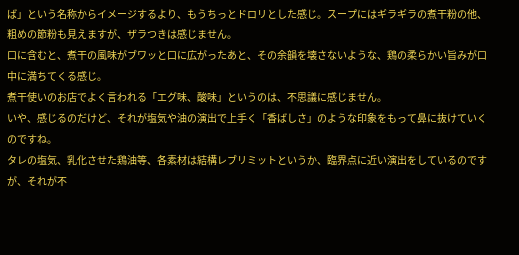ば」という名称からイメージするより、もうちっとドロリとした感じ。スープにはギラギラの煮干粉の他、粗めの節粉も見えますが、ザラつきは感じません。
口に含むと、煮干の風味がブワッと口に広がったあと、その余韻を壊さないような、鶏の柔らかい旨みが口中に満ちてくる感じ。
煮干使いのお店でよく言われる「エグ味、酸味」というのは、不思議に感じません。
いや、感じるのだけど、それが塩気や油の演出で上手く「香ばしさ」のような印象をもって鼻に抜けていくのですね。
タレの塩気、乳化させた鶏油等、各素材は結構レブリミットというか、臨界点に近い演出をしているのですが、それが不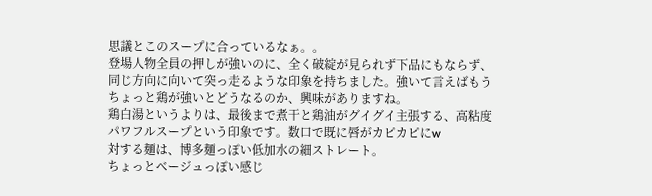思議とこのスープに合っているなぁ。。
登場人物全員の押しが強いのに、全く破綻が見られず下品にもならず、同じ方向に向いて突っ走るような印象を持ちました。強いて言えばもうちょっと鶏が強いとどうなるのか、興味がありますね。
鶏白湯というよりは、最後まで煮干と鶏油がグイグイ主張する、高粘度パワフルスープという印象です。数口で既に唇がカピカピにw
対する麺は、博多麺っぽい低加水の細ストレート。
ちょっとベージュっぽい感じ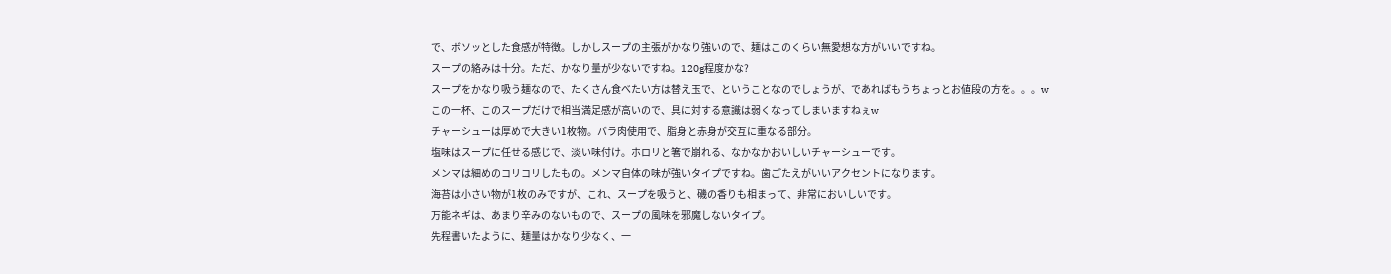で、ボソッとした食感が特徴。しかしスープの主張がかなり強いので、麺はこのくらい無愛想な方がいいですね。
スープの絡みは十分。ただ、かなり量が少ないですね。120g程度かな?
スープをかなり吸う麺なので、たくさん食べたい方は替え玉で、ということなのでしょうが、であればもうちょっとお値段の方を。。。w
この一杯、このスープだけで相当満足感が高いので、具に対する意識は弱くなってしまいますねぇw
チャーシューは厚めで大きい1枚物。バラ肉使用で、脂身と赤身が交互に重なる部分。
塩味はスープに任せる感じで、淡い味付け。ホロリと箸で崩れる、なかなかおいしいチャーシューです。
メンマは細めのコリコリしたもの。メンマ自体の味が強いタイプですね。歯ごたえがいいアクセントになります。
海苔は小さい物が1枚のみですが、これ、スープを吸うと、磯の香りも相まって、非常においしいです。
万能ネギは、あまり辛みのないもので、スープの風味を邪魔しないタイプ。
先程書いたように、麺量はかなり少なく、一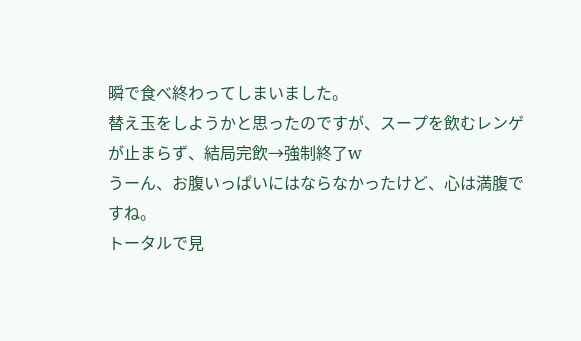瞬で食べ終わってしまいました。
替え玉をしようかと思ったのですが、スープを飲むレンゲが止まらず、結局完飲→強制終了w
うーん、お腹いっぱいにはならなかったけど、心は満腹ですね。
トータルで見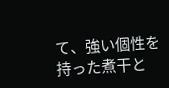て、強い個性を持った煮干と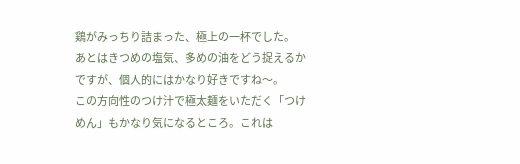鶏がみっちり詰まった、極上の一杯でした。
あとはきつめの塩気、多めの油をどう捉えるかですが、個人的にはかなり好きですね〜。
この方向性のつけ汁で極太麺をいただく「つけめん」もかなり気になるところ。これは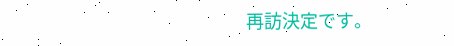再訪決定です。